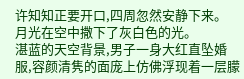许知知正要开口,四周忽然安静下来。
月光在空中撒下了灰白色的光。
湛蓝的天空背景,男子一身大红直坠婚服,容颜清隽的面庞上仿佛浮现着一层朦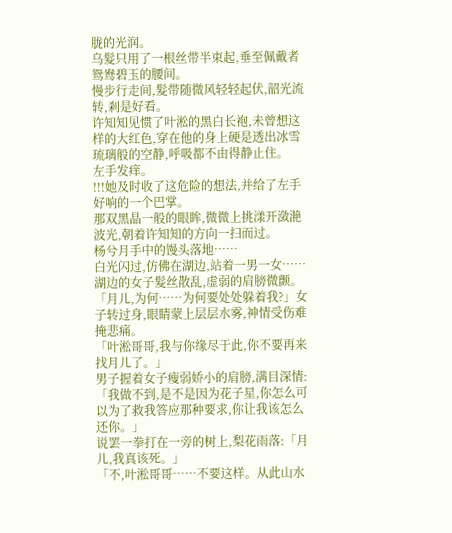胧的光润。
乌髮只用了一根丝带半束起,垂至佩戴者鸳鸯碧玉的腰间。
慢步行走间,髮带随微风轻轻起伏,韶光流转,剎是好看。
许知知见惯了叶淞的黑白长袍,未曾想这样的大红色,穿在他的身上硬是透出冰雪琉璃般的空静,呼吸都不由得静止住。
左手发痒。
!!!她及时收了这危险的想法,并给了左手好响的一个巴掌。
那双黑晶一般的眼眸,微微上挑漾开潋滟波光,朝着许知知的方向一扫而过。
杨兮月手中的馒头落地……
白光闪过,仿佛在湖边,站着一男一女……湖边的女子髮丝散乱,虚弱的肩膀微颤。
「月儿,为何……为何要处处躲着我?」女子转过身,眼睛蒙上层层水雾,神情受伤难掩悲痛。
「叶淞哥哥,我与你缘尽于此,你不要再来找月儿了。」
男子握着女子瘦弱娇小的肩膀,满目深情:「我做不到,是不是因为花子星,你怎么可以为了救我答应那种要求,你让我该怎么还你。」
说罢一拳打在一旁的树上,梨花雨落:「月儿,我真该死。」
「不,叶淞哥哥……不要这样。从此山水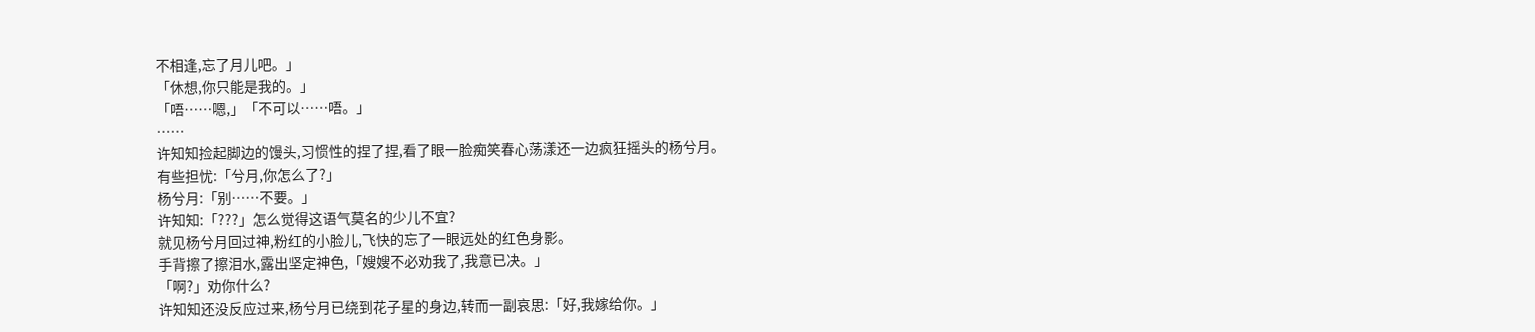不相逢,忘了月儿吧。」
「休想,你只能是我的。」
「唔……嗯,」「不可以……唔。」
……
许知知捡起脚边的馒头,习惯性的捏了捏,看了眼一脸痴笑春心荡漾还一边疯狂摇头的杨兮月。
有些担忧:「兮月,你怎么了?」
杨兮月:「别……不要。」
许知知:「???」怎么觉得这语气莫名的少儿不宜?
就见杨兮月回过神,粉红的小脸儿,飞快的忘了一眼远处的红色身影。
手背擦了擦泪水,露出坚定神色,「嫂嫂不必劝我了,我意已决。」
「啊?」劝你什么?
许知知还没反应过来,杨兮月已绕到花子星的身边,转而一副哀思:「好,我嫁给你。」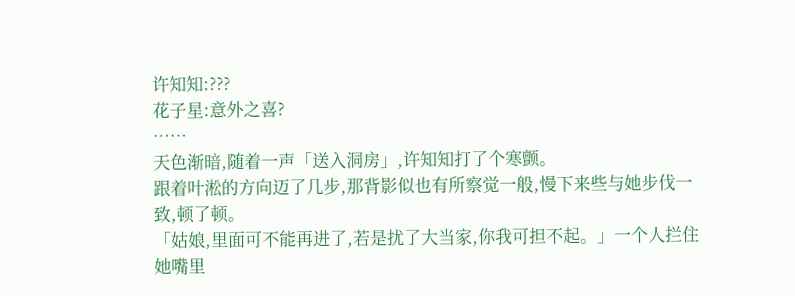许知知:???
花子星:意外之喜?
……
天色渐暗,随着一声「送入洞房」,许知知打了个寒颤。
跟着叶淞的方向迈了几步,那背影似也有所察觉一般,慢下来些与她步伐一致,顿了顿。
「姑娘,里面可不能再进了,若是扰了大当家,你我可担不起。」一个人拦住她嘴里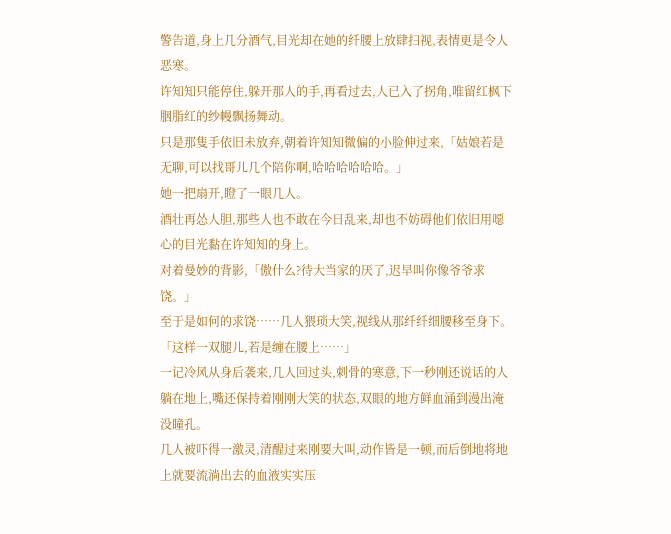警告道,身上几分酒气,目光却在她的纤腰上放肆扫视,表情更是令人恶寒。
许知知只能停住,躲开那人的手,再看过去,人已入了拐角,唯留红枫下胭脂红的纱幔飘扬舞动。
只是那隻手依旧未放弃,朝着许知知微偏的小脸伸过来,「姑娘若是无聊,可以找哥儿几个陪你啊,哈哈哈哈哈哈。」
她一把扇开,瞪了一眼几人。
酒壮再怂人胆,那些人也不敢在今日乱来,却也不妨碍他们依旧用噁心的目光黏在许知知的身上。
对着曼妙的背影,「傲什么?待大当家的厌了,迟早叫你像爷爷求饶。」
至于是如何的求饶……几人猥琐大笑,视线从那纤纤细腰移至身下。
「这样一双腿儿,若是缠在腰上……」
一记冷风从身后袭来,几人回过头,刺骨的寒意,下一秒刚还说话的人躺在地上,嘴还保持着刚刚大笑的状态,双眼的地方鲜血涌到漫出淹没瞳孔。
几人被吓得一激灵,清醒过来刚要大叫,动作皆是一顿,而后倒地将地上就要流淌出去的血液实实压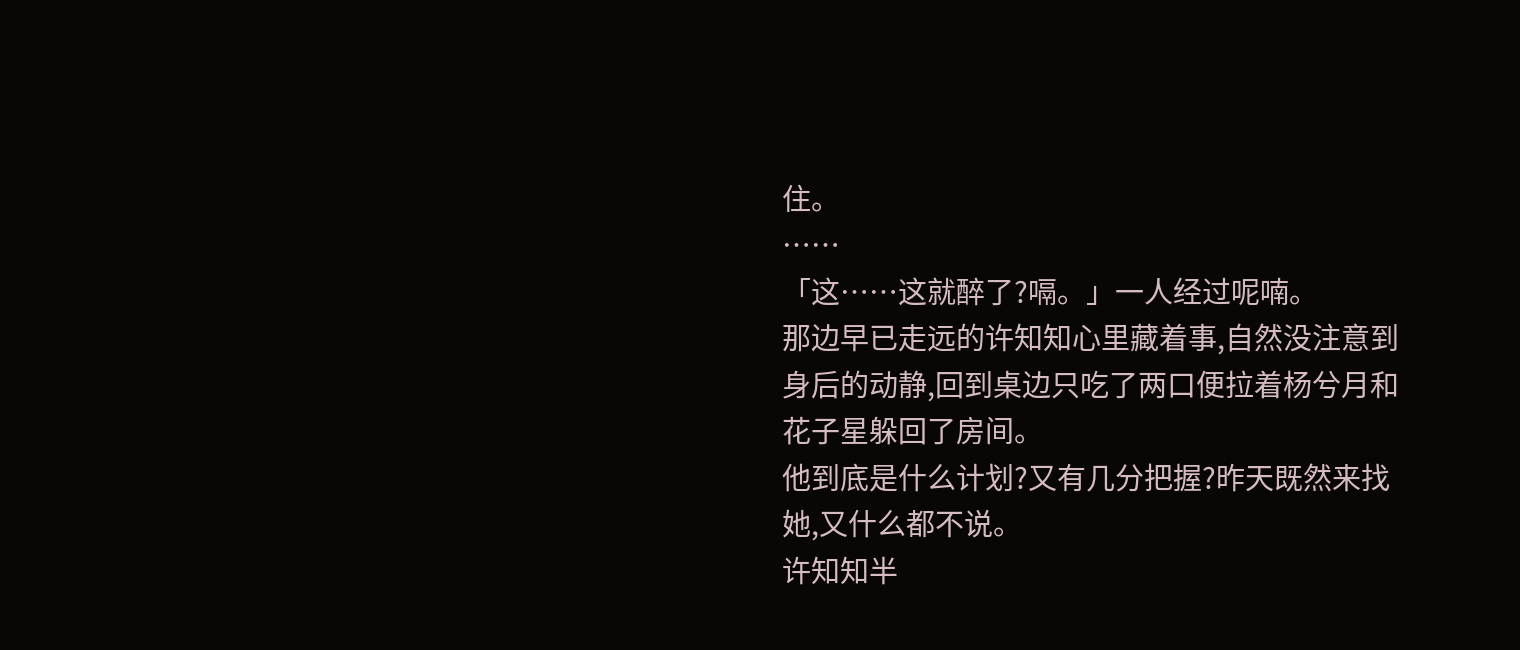住。
……
「这……这就醉了?嗝。」一人经过呢喃。
那边早已走远的许知知心里藏着事,自然没注意到身后的动静,回到桌边只吃了两口便拉着杨兮月和花子星躲回了房间。
他到底是什么计划?又有几分把握?昨天既然来找她,又什么都不说。
许知知半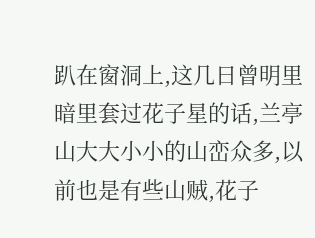趴在窗洞上,这几日曾明里暗里套过花子星的话,兰亭山大大小小的山峦众多,以前也是有些山贼,花子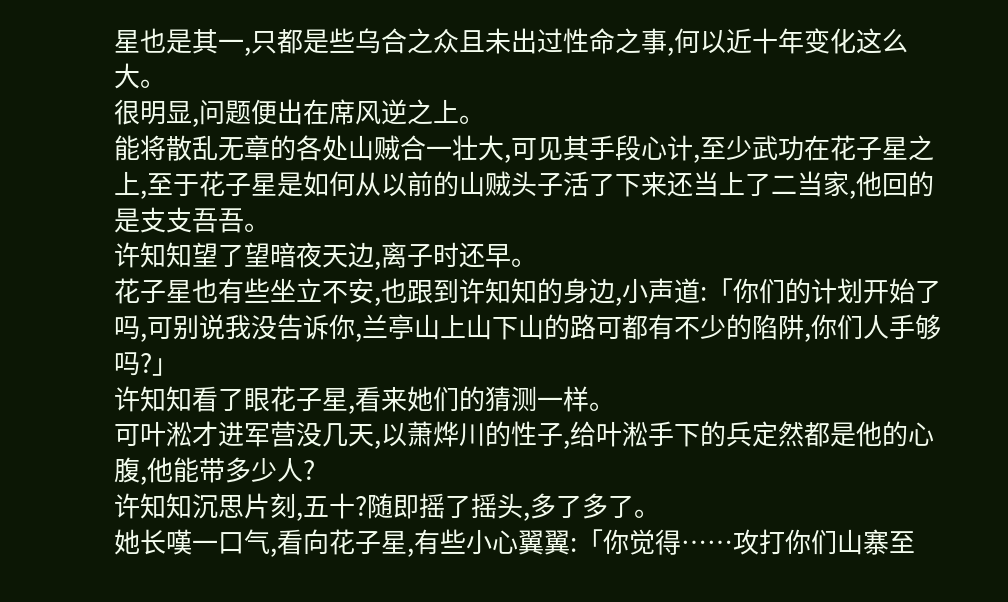星也是其一,只都是些乌合之众且未出过性命之事,何以近十年变化这么大。
很明显,问题便出在席风逆之上。
能将散乱无章的各处山贼合一壮大,可见其手段心计,至少武功在花子星之上,至于花子星是如何从以前的山贼头子活了下来还当上了二当家,他回的是支支吾吾。
许知知望了望暗夜天边,离子时还早。
花子星也有些坐立不安,也跟到许知知的身边,小声道:「你们的计划开始了吗,可别说我没告诉你,兰亭山上山下山的路可都有不少的陷阱,你们人手够吗?」
许知知看了眼花子星,看来她们的猜测一样。
可叶淞才进军营没几天,以萧烨川的性子,给叶淞手下的兵定然都是他的心腹,他能带多少人?
许知知沉思片刻,五十?随即摇了摇头,多了多了。
她长嘆一口气,看向花子星,有些小心翼翼:「你觉得……攻打你们山寨至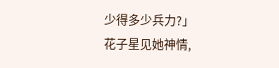少得多少兵力?」
花子星见她神情,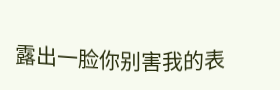露出一脸你别害我的表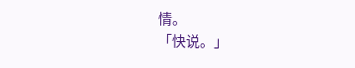情。
「快说。」